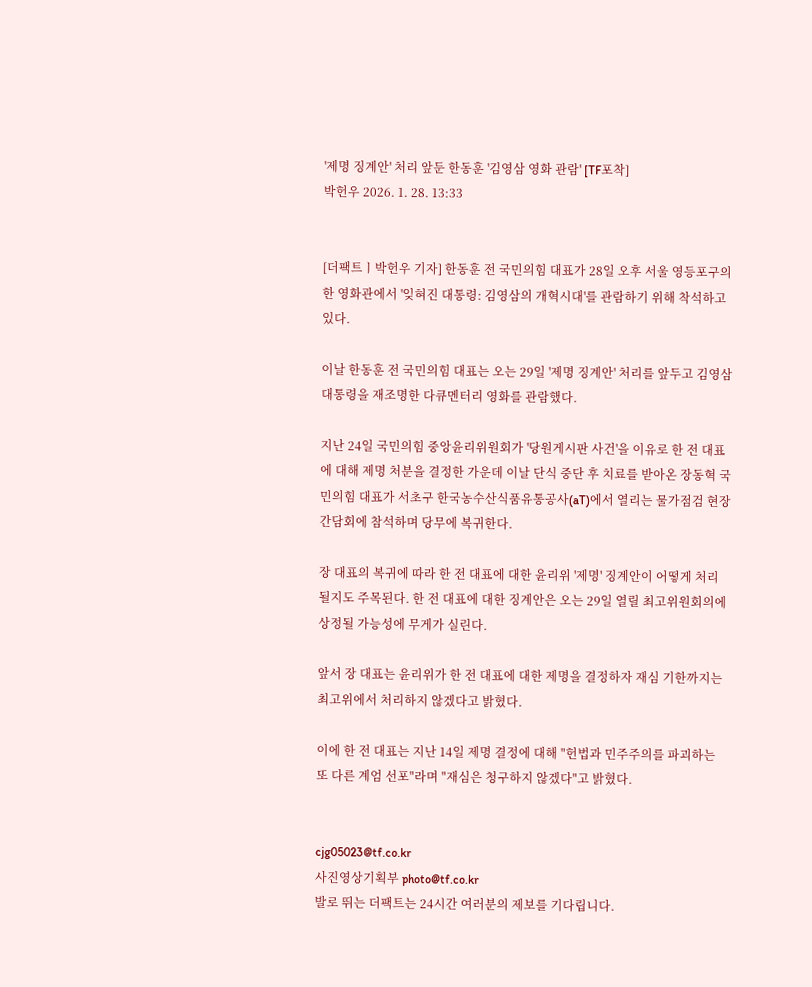'제명 징계안' 처리 앞둔 한동훈 '김영삼 영화 관람' [TF포착]
박헌우 2026. 1. 28. 13:33


[더팩트ㅣ박헌우 기자] 한동훈 전 국민의힘 대표가 28일 오후 서울 영등포구의 한 영화관에서 '잊혀진 대통령: 김영삼의 개혁시대'를 관람하기 위해 착석하고 있다.

이날 한동훈 전 국민의힘 대표는 오는 29일 '제명 징계안' 처리를 앞두고 김영삼 대통령을 재조명한 다큐멘터리 영화를 관람했다.

지난 24일 국민의힘 중앙윤리위원회가 '당원게시판 사건'을 이유로 한 전 대표에 대해 제명 처분을 결정한 가운데 이날 단식 중단 후 치료를 받아온 장동혁 국민의힘 대표가 서초구 한국농수산식품유통공사(aT)에서 열리는 물가점검 현장간담회에 참석하며 당무에 복귀한다.

장 대표의 복귀에 따라 한 전 대표에 대한 윤리위 '제명' 징계안이 어떻게 처리될지도 주목된다. 한 전 대표에 대한 징계안은 오는 29일 열릴 최고위원회의에 상정될 가능성에 무게가 실린다.

앞서 장 대표는 윤리위가 한 전 대표에 대한 제명을 결정하자 재심 기한까지는 최고위에서 처리하지 않겠다고 밝혔다.

이에 한 전 대표는 지난 14일 제명 결정에 대해 "헌법과 민주주의를 파괴하는 또 다른 계엄 선포"라며 "재심은 청구하지 않겠다"고 밝혔다.


cjg05023@tf.co.kr
사진영상기획부 photo@tf.co.kr
발로 뛰는 더팩트는 24시간 여러분의 제보를 기다립니다.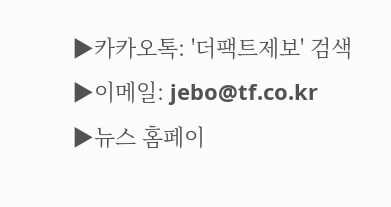▶카카오톡: '더팩트제보' 검색
▶이메일: jebo@tf.co.kr
▶뉴스 홈페이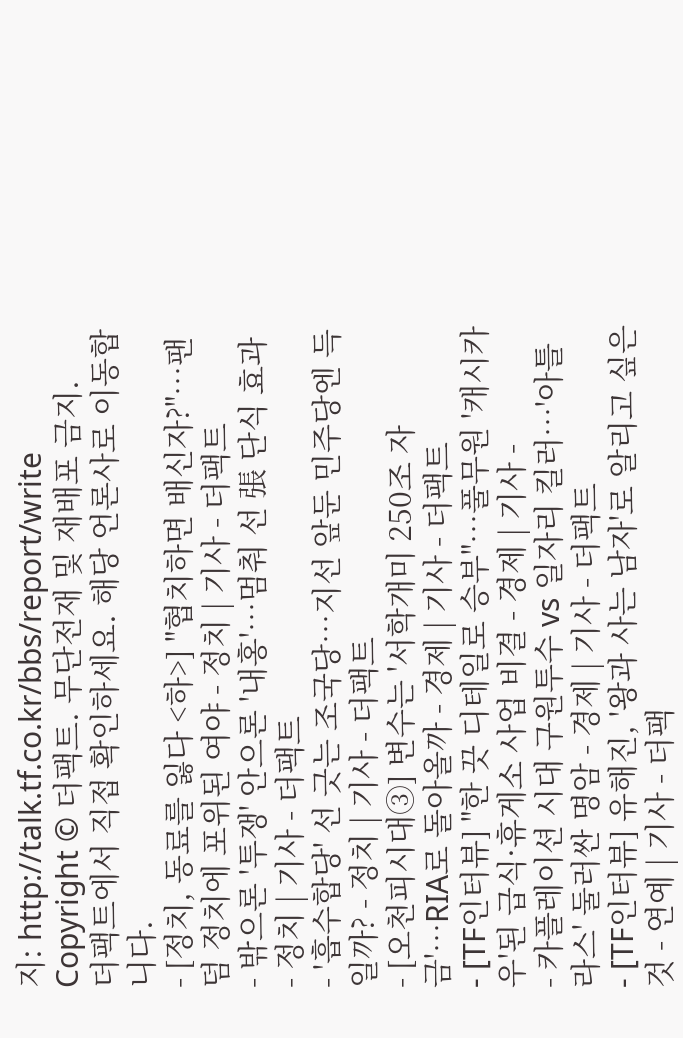지: http://talk.tf.co.kr/bbs/report/write
Copyright © 더팩트. 무단전재 및 재배포 금지.
더팩트에서 직접 확인하세요. 해당 언론사로 이동합니다.
- [정치, 동료를 잃다 <하>] "협치하면 배신자?"…팬덤 정치에 포위된 여야 - 정치 | 기사 - 더팩트
- 밖으론 '투쟁' 안으론 '내홍'…멈춰 선 張 단식 효과 - 정치 | 기사 - 더팩트
- '흡수합당' 선 긋는 조국당…지선 앞둔 민주당엔 득일까? - 정치 | 기사 - 더팩트
- [오천피시대③] 변수는 '서학개미 250조 자금'…RIA로 돌아올까 - 경제 | 기사 - 더팩트
- [TF인터뷰] "한 끗 디테일로 승부"…풀무원 '캐시카우'된 급식·휴게소 사업 비결 - 경제 | 기사 -
- 카플레이션 시대 구원투수 vs 일자리 킬러…'아틀라스' 둘러싼 명암 - 경제 | 기사 - 더팩트
- [TF인터뷰] 유해진, '왕과 사는 남자'로 알리고 싶은 것 - 연예 | 기사 - 더팩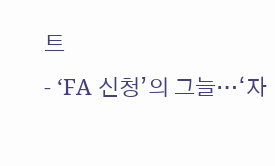트
- ‘FA 신청’의 그늘…‘자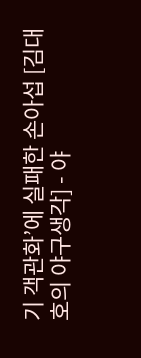기 객관화’에 실패한 손아섭 [김대호의 야구생각] - 야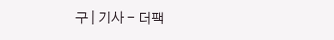구 | 기사 - 더팩